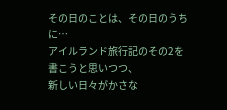その日のことは、その日のうちに…
アイルランド旅行記のその2を書こうと思いつつ、
新しい日々がかさな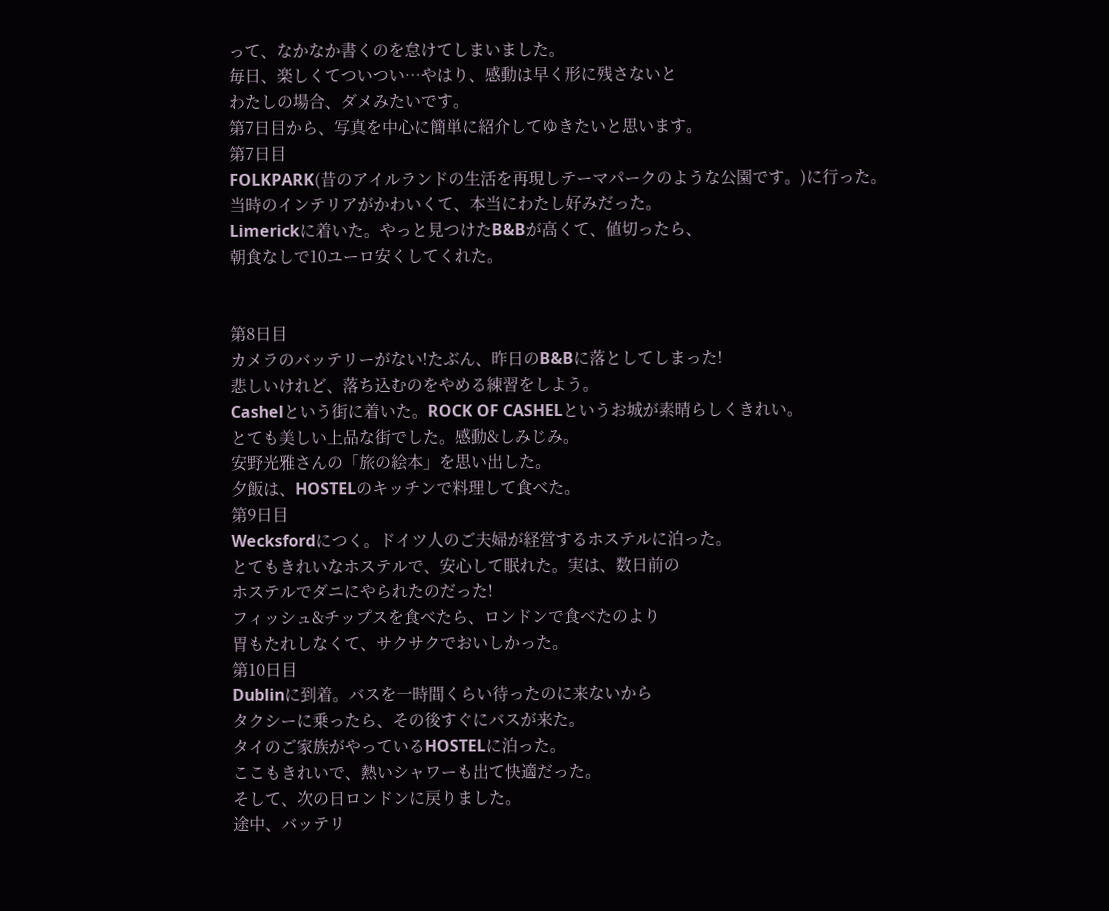って、なかなか書くのを怠けてしまいました。
毎日、楽しくてついつい…やはり、感動は早く形に残さないと
わたしの場合、ダメみたいです。
第7日目から、写真を中心に簡単に紹介してゆきたいと思います。
第7日目
FOLKPARK(昔のアイルランドの生活を再現しテーマパークのような公園です。)に行った。
当時のインテリアがかわいくて、本当にわたし好みだった。
Limerickに着いた。やっと見つけたB&Bが高くて、値切ったら、
朝食なしで10ユーロ安くしてくれた。


第8日目
カメラのバッテリーがない!たぶん、昨日のB&Bに落としてしまった!
悲しいけれど、落ち込むのをやめる練習をしよう。
Cashelという街に着いた。ROCK OF CASHELというお城が素晴らしくきれい。
とても美しい上品な街でした。感動&しみじみ。
安野光雅さんの「旅の絵本」を思い出した。
夕飯は、HOSTELのキッチンで料理して食べた。
第9日目
Wecksfordにつく。ドイツ人のご夫婦が経営するホステルに泊った。
とてもきれいなホステルで、安心して眠れた。実は、数日前の
ホステルでダニにやられたのだった!
フィッシュ&チップスを食べたら、ロンドンで食べたのより
胃もたれしなくて、サクサクでおいしかった。
第10日目
Dublinに到着。バスを一時間くらい待ったのに来ないから
タクシーに乗ったら、その後すぐにバスが来た。
タイのご家族がやっているHOSTELに泊った。
ここもきれいで、熱いシャワーも出て快適だった。
そして、次の日ロンドンに戻りました。
途中、バッテリ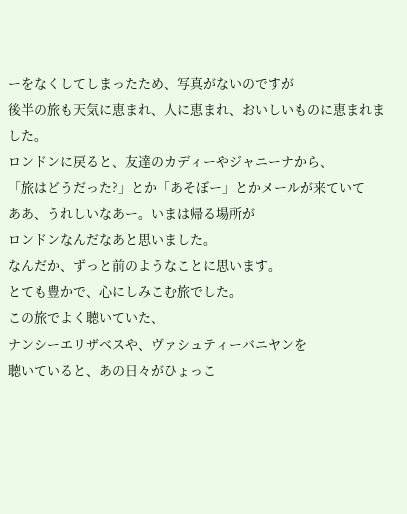ーをなくしてしまったため、写真がないのですが
後半の旅も天気に恵まれ、人に恵まれ、おいしいものに恵まれました。
ロンドンに戻ると、友達のカディーやジャニーナから、
「旅はどうだった?」とか「あそぼー」とかメールが来ていて
ああ、うれしいなあー。いまは帰る場所が
ロンドンなんだなあと思いました。
なんだか、ずっと前のようなことに思います。
とても豊かで、心にしみこむ旅でした。
この旅でよく聴いていた、
ナンシーエリザベスや、ヴァシュティーバニヤンを
聴いていると、あの日々がひょっこ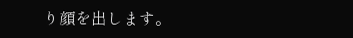り顔を出します。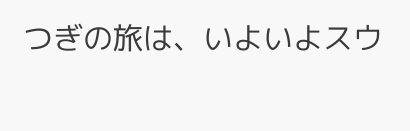つぎの旅は、いよいよスウ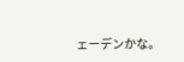ェーデンかな。